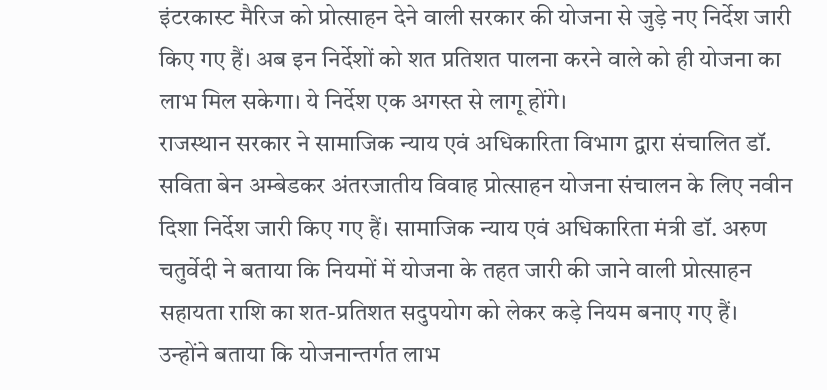इंटरकास्ट मैरिज को प्रोत्साहन देने वाली सरकार की योजना से जुड़े नए निर्देश जारी किए गए हैं। अब इन निर्देशों को शत प्रतिशत पालना करने वाले को ही योजना का लाभ मिल सकेगा। ये निर्देश एक अगस्त से लागू होंगे।
राजस्थान सरकार ने सामाजिक न्याय एवं अधिकारिता विभाग द्वारा संचालित डॉ. सविता बेन अम्बेडकर अंतरजातीय विवाह प्रोत्साहन योजना संचालन के लिए नवीन दिशा निर्देश जारी किए गए हैं। सामाजिक न्याय एवं अधिकारिता मंत्री डॉ. अरुण चतुर्वेदी ने बताया कि नियमों में योजना के तहत जारी की जाने वाली प्रोत्साहन सहायता राशि का शत-प्रतिशत सदुपयोग को लेकर कड़े नियम बनाए गए हैं।
उन्होंने बताया कि योजनान्तर्गत लाभ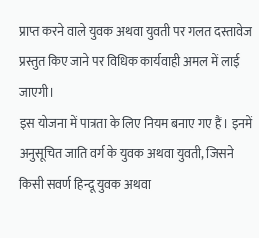प्राप्त करने वाले युवक अथवा युवती पर गलत दस्तावेज प्रस्तुत किए जाने पर विधिक कार्यवाही अमल में लाई जाएगी।
इस योजना में पात्रता के लिए नियम बनाए गए हैं। इनमें अनुसूचित जाति वर्ग के युवक अथवा युवती, जिसने किसी सवर्ण हिन्दू युवक अथवा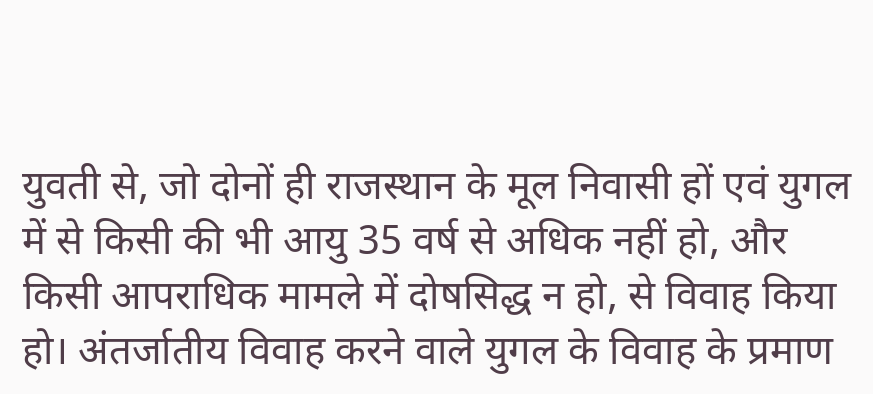युवती से, जो दोनों ही राजस्थान के मूल निवासी हों एवं युगल में से किसी की भी आयु 35 वर्ष से अधिक नहीं हो, और किसी आपराधिक मामले में दोषसिद्ध न हो, से विवाह किया हो। अंतर्जातीय विवाह करने वाले युगल के विवाह के प्रमाण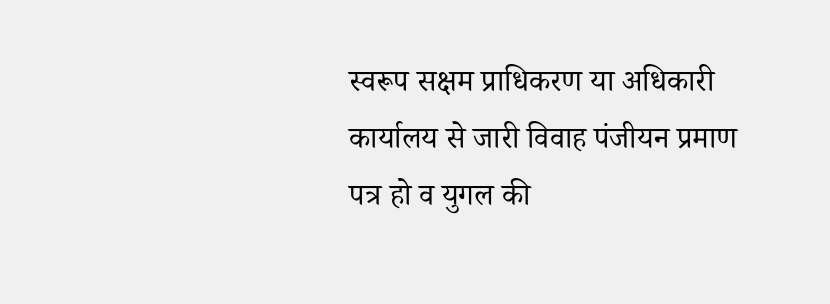स्वरूप सक्षम प्राधिकरण या अधिकारी कार्यालय से जारी विवाह पंजीयन प्रमाण पत्र हो व युगल की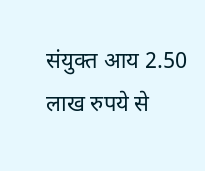संयुक्त आय 2.50 लाख रुपये से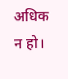अधिक न हो।